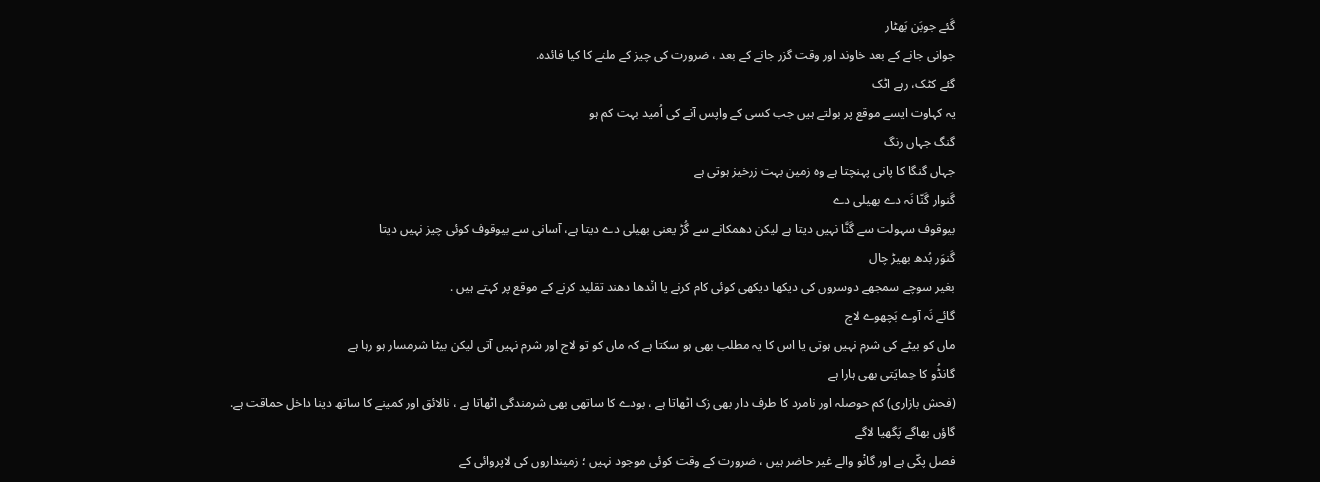گَئے جوبَن بَھٹار
جوانی جانے کے بعد خاوند اور وقت گزر جانے کے بعد ، ضرورت کی چیز کے ملنے کا کیا فائدہ.
گئے کٹک، رہے اٹک
یہ کہاوت ایسے موقع پر بولتے ہیں جب کسی کے واپس آنے کی اُمید بہت کم ہو
گنگ جہاں رنگ
جہاں گنگا کا پانی پہنچتا ہے وہ زمین بہت زرخیز ہوتی ہے
گَنوار گَنّا نَہ دے بھیلی دے
بیوقوف سہولت سے گَنَّا نہیں دیتا ہے لیکن دھمکانے سے گُڑ یعنی بھیلی دے دیتا ہے، آسانی سے بیوقوف کوئی چیز نہیں دیتا
گَنوَر بُدھ بھیڑ چال
بغیر سوچے سمجھے دوسروں کی دیکھا دیکھی کوئی کام کرنے یا ان٘دھا دھند تقلید کرنے کے موقع پر کہتے ہیں .
گائے نَہ آوے بَچھوے لاج
ماں کو بیٹے کی شرم نہیں ہوتی یا اس کا یہ مطلب بھی ہو سکتا ہے کہ ماں کو تو لاج اور شرم نہیں آتی لیکن بیٹا شرمسار ہو رہا ہے
گانڈُو کا حِمایَتی بھی ہارا ہے
(فحش بازاری) کم حوصلہ اور نامرد کا طرف دار بھی زک اٹھاتا ہے ، بودے کا ساتھی بھی شرمندگی اٹھاتا ہے ، نالائق اور کمینے کا ساتھ دینا داخل حماقت ہے.
گاؤں بھاگے پَگھیا لاگے
فصل پکّی ہے اور گانْو والے غیر حاضر ہیں ، ضرورت کے وقت کوئی موجود نہیں ؛ زمینداروں کی لاپروائی کے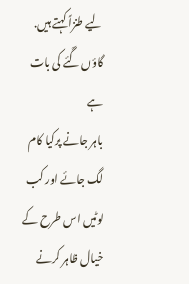لیے طنزاً کہتے ہیں.
گاؤں گَئے کی بات ہے
باہر جانے پرکیا کام لگ جائے اور کب لوٹیں اس طرح کے خیال ظاہر کرنے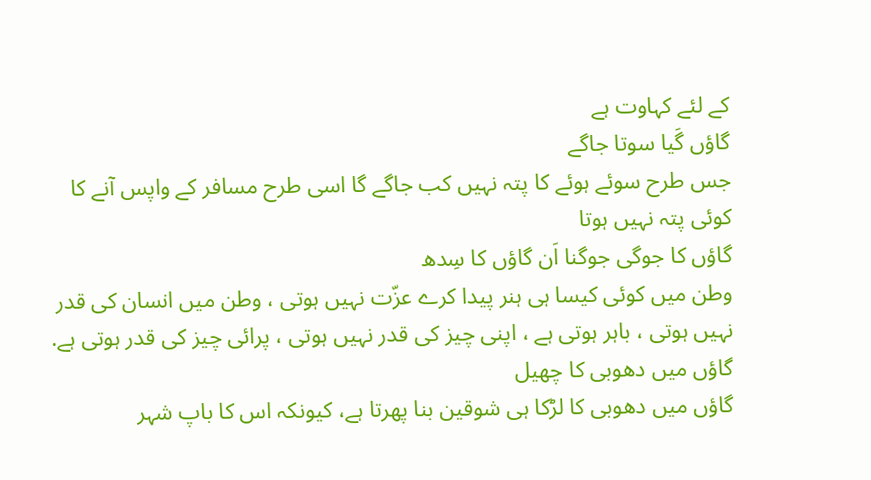کے لئے کہاوت ہے
گاؤں گَیا سوتا جاگے
جس طرح سوئے ہوئے کا پتہ نہیں کب جاگے گا اسی طرح مسافر کے واپس آنے کا کوئی پتہ نہیں ہوتا
گاؤں کا جوگی جوگنا اَن گاؤں کا سِدھ
وطن میں کوئی کیسا ہی ہنر پیدا کرے عزّت نہیں ہوتی ، وطن میں انسان کی قدر نہیں ہوتی ، باہر ہوتی ہے ، اپنی چیز کی قدر نہیں ہوتی ، پرائی چیز کی قدر ہوتی ہے.
گاؤں میں دھوبی کا چھیل
گاؤں میں دھوبی کا لڑکا ہی شوقین بنا پھرتا ہے، کیونکہ اس کا باپ شہر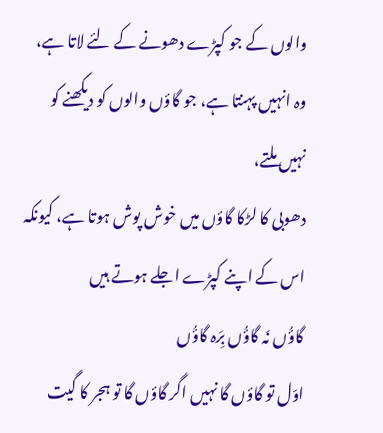والوں کے جو کپڑے دھونے کے لئے لاتا ہے، وہ انہیں پہنتا ہے، جو گاؤں والوں کو دیکھنے کو نہیں ملتے،
دھوبی کا لڑکا گاؤں میں خوش پوش ہوتا ہے، کیونکہ اس کے اپنے کپڑے اجلے ہوتے ہیں
گاؤُں نَہ گاؤُں بِرَہ گاؤُں
اوّل تو گاؤں گا نہیں اگر گاؤں گا تو ہجر کا گیت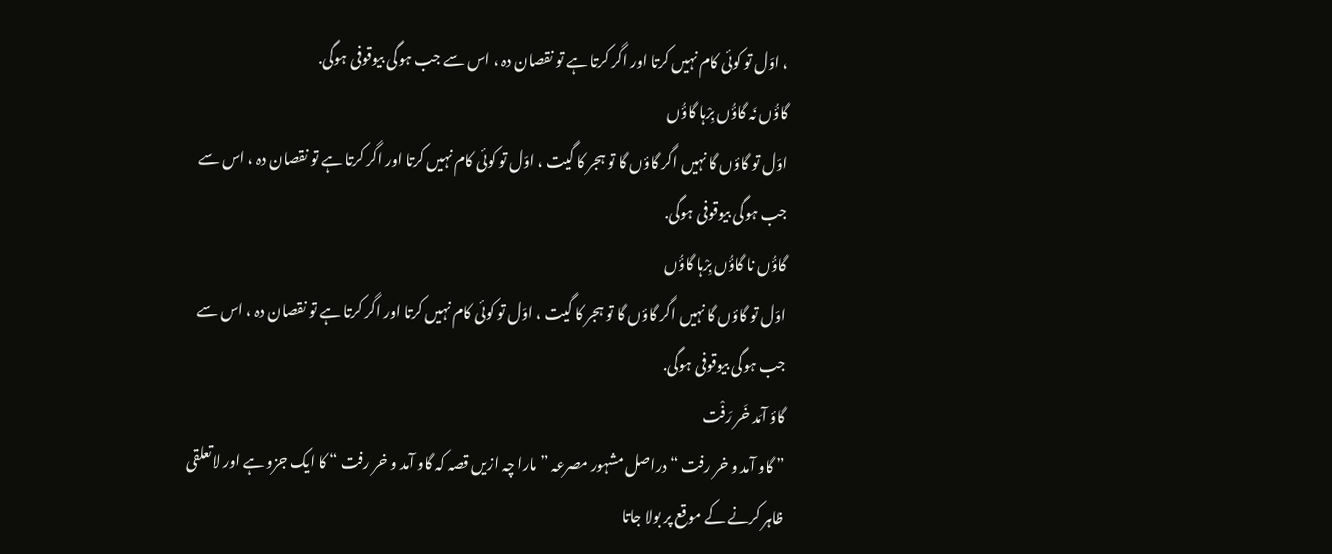، اوّل تو کوئی کام نہیں کرتا اور اگر کرتا ہے تو نقصان دہ ، اس سے جب ہوگی بیوقوفی ہوگی.
گاؤُں نَہ گاؤُں بِرْہا گاؤُں
اوّل تو گاؤں گا نہیں اگر گاؤں گا تو ہجر کا گیت ، اوّل تو کوئی کام نہیں کرتا اور اگر کرتا ہے تو نقصان دہ ، اس سے جب ہوگی بیوقوفی ہوگی.
گاؤُں نا گاؤُں بِرْہا گاؤُں
اوّل تو گاؤں گا نہیں اگر گاؤں گا تو ہجر کا گیت ، اوّل تو کوئی کام نہیں کرتا اور اگر کرتا ہے تو نقصان دہ ، اس سے جب ہوگی بیوقوفی ہوگی.
گاؤ آمَد خَر رَفْت
” گاو آمد و خر رفت “ دراصل مشہور مصرعہ ” مارا چہ ازیں قصہ کہ گاو آمد و خر رفت “ کا ایک جزو ہے اور لاتعلقی ظاہر کرنے کے موقع پر بولا جاتا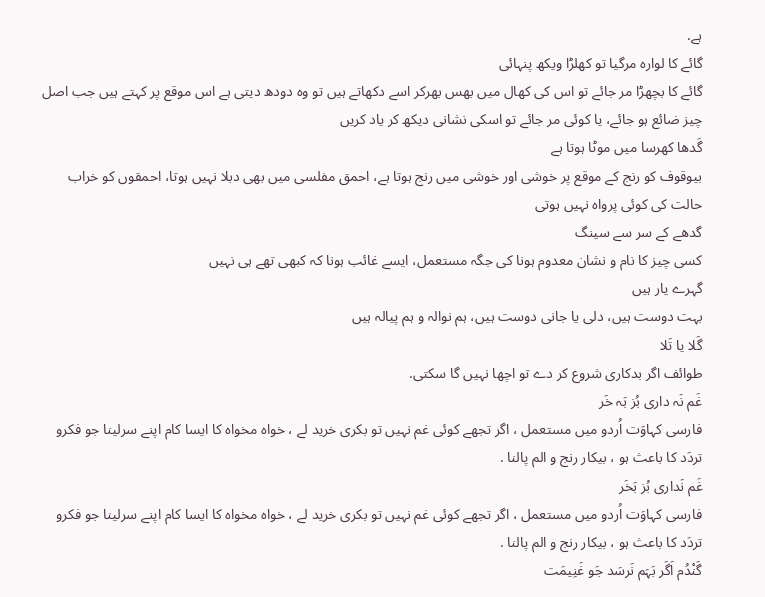ہے.
گائے کا لوارہ مرگیا تو کھلڑا ویکھ پنہائی
گائے کا بچھڑا مر جائے تو اس کی کھال میں بھس بھرکر اسے دکھاتے ہیں تو وہ دودھ دیتی ہے اس موقع پر کہتے ہیں جب اصل چیز ضائع ہو جائے، یا کوئی مر جائے تو اسکی نشانی دیکھ کر یاد کریں
گَدھا کھرسا میں موٹا ہوتا ہے
بیوقوف کو رنج کے موقع پر خوشی اور خوشی میں رنج ہوتا ہے، احمق مفلسی میں بھی دبلا نہیں ہوتا، احمقوں کو خراب حالت کی کوئی پرواہ نہیں ہوتی
گدھے کے سر سے سینگ
کسی چیز کا نام و نشان معدوم ہونا کی جگہ مستعمل، ایسے غائب ہونا کہ کبھی تھے ہی نہیں
گہرے یار ہیں
بہت دوست ہیں، دلی یا جانی دوست ہیں، ہم نوالہ و ہم پیالہ ہیں
گَلا یا تَلا
طوائف اگر بدکاری شروع کر دے تو اچھا نہیں گا سکتی.
غَم نَہ داری بُز بَہ خَر
فارسی کہاوَت اُردو میں مستعمل ، اگر تجھے کوئی غم نہیں تو بکری خرید لے ، خواہ مخواہ کا ایسا کام اپنے سرلینا جو فکرو تردَد کا باعث ہو ، بیکار رنج و الم پالنا .
غَم نَداری بُز بَخَر
فارسی کہاوَت اُردو میں مستعمل ، اگر تجھے کوئی غم نہیں تو بکری خرید لے ، خواہ مخواہ کا ایسا کام اپنے سرلینا جو فکرو تردَد کا باعث ہو ، بیکار رنج و الم پالنا .
گَنْدُم اَگَر بَہَم نَرسَد جَو غَنِیمَت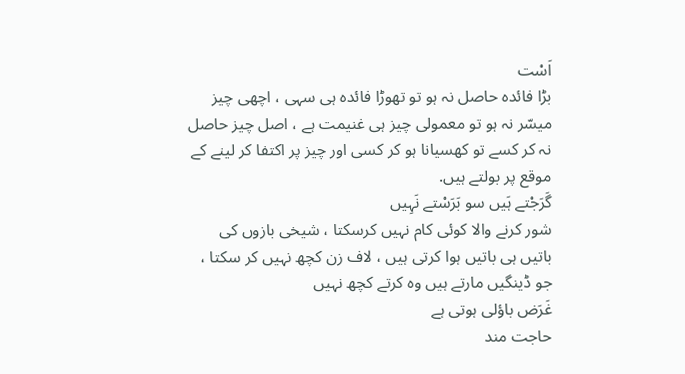اَسْت
بڑا فائدہ حاصل نہ ہو تو تھوڑا فائدہ ہی سہی ، اچھی چیز میسّر نہ ہو تو معمولی چیز ہی غنیمت ہے ، اصل چیز حاصل نہ کر کسے تو کھسیانا ہو کر کسی اور چیز پر اکتفا کر لینے کے موقع پر بولتے ہیں.
گَرَجْتے ہَیں سو بَرَسْتے نَہِیں
شور کرنے والا کوئی کام نہیں کرسکتا ، شیخی بازوں کی باتیں ہی باتیں ہوا کرتی ہیں ، لاف زن کچھ نہیں کر سکتا ، جو ڈینگیں مارتے ہیں وہ کرتے کچھ نہیں
غَرَض باؤلی ہوتی ہے
حاجت مند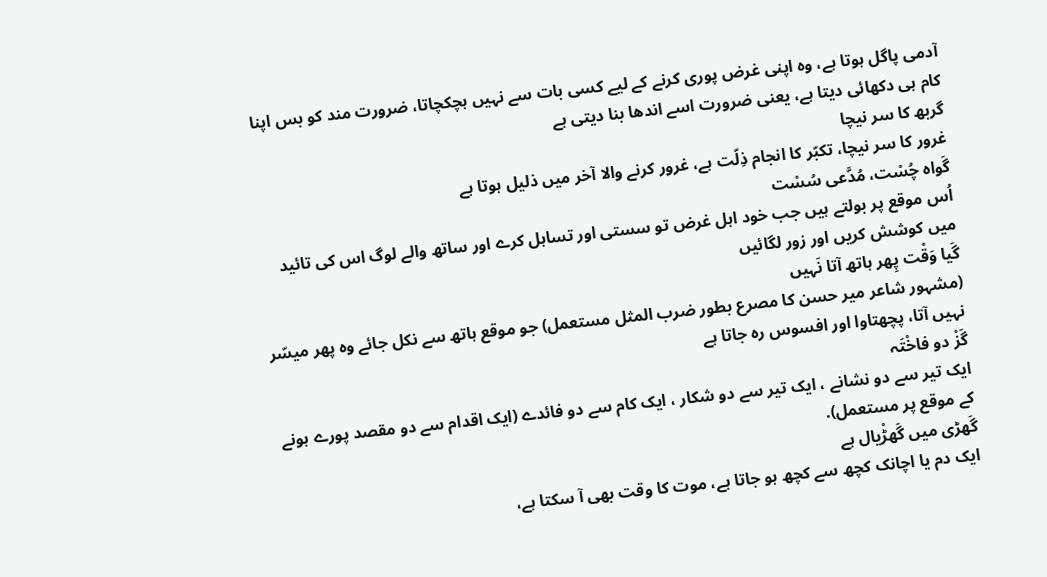آدمی پاگل ہوتا ہے، وہ اپنی غرض پوری کرنے کے لیے کسی بات سے نہیں ہچکچاتا، ضرورت مند کو بس اپنا کام ہی دکھائی دیتا ہے، یعنی ضرورت اسے اندھا بنا دیتی ہے
گربھ کا سر نیچا
غرور کا سر نیچا، تکبّر کا انجام ذِلّت ہے، غرور کرنے والا آخر میں ذلیل ہوتا ہے
گَواہ چُسْت، مُدَّعی سُسْت
اُس موقع پر بولتے ہیں جب خود اہل غرض تو سستی اور تساہل کرے اور ساتھ والے لوگ اس کی تائید میں کوشش کریں اور زور لگائیں
گَیا وَقْت پِھر ہاتھ آتا نَہیں
(مشہور شاعر میر حسن کا مصرع بطور ضرب المثل مستعمل) جو موقع ہاتھ سے نکل جائے وہ پھر میسّر نہیں آتا، پچھتاوا اور افسوس رہ جاتا ہے
گَزْ دو فاخْتَہ
ایک تیر سے دو نشانے ، ایک تیر سے دو شکار ، ایک کام سے دو فائدے (ایک اقدام سے دو مقصد پورے ہونے کے موقع پر مستعمل).
گَھڑی میں گَھڑْیال ہے
ایک دم یا اچانک کچھ سے کچھ ہو جاتا ہے، موت کا وقت بھی آ سکتا ہے،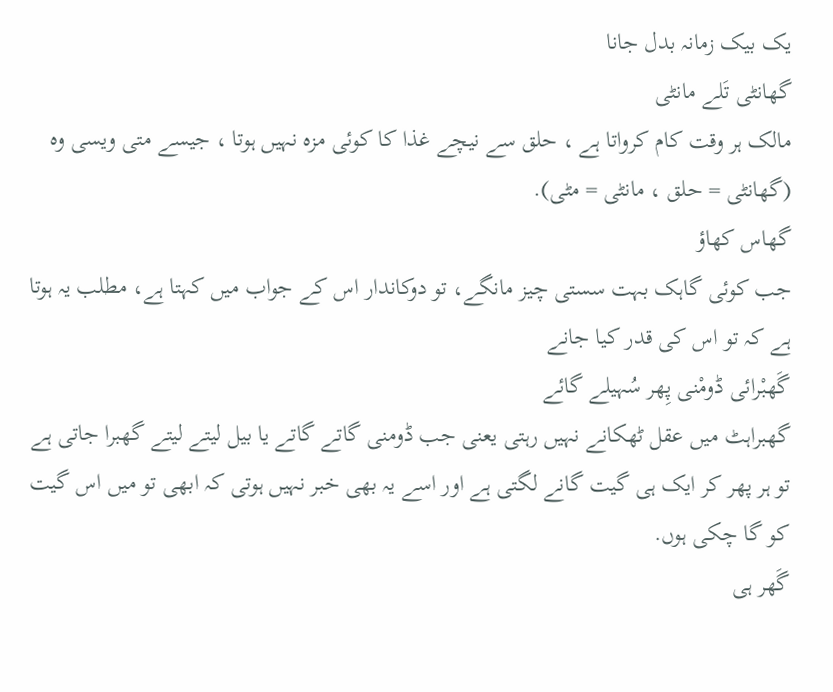یک بیک زمانہ بدل جانا
گھانٹی تَلے مانٹی
مالک ہر وقت کام کرواتا ہے ، حلق سے نیچے غذا کا کوئی مزہ نہیں ہوتا ، جیسے متی ویسی وہ (گھانٹی = حلق ، مانٹی = مٹی).
گھاس کھاؤ
جب کوئی گاہک بہت سستی چیز مانگے، تو دوکاندار اس کے جواب میں کہتا ہے، مطلب یہ ہوتا ہے کہ تو اس کی قدر کیا جانے
گَھبْرائی ڈومْنی پِھر سُہیلے گائے
گھبراہٹ میں عقل ٹھکانے نہیں رہتی یعنی جب ڈومنی گاتے گاتے یا بیل لیتے لیتے گھبرا جاتی ہے تو ہر پھر کر ایک ہی گیت گانے لگتی ہے اور اسے یہ بھی خبر نہیں ہوتی کہ ابھی تو میں اس گیت کو گا چکی ہوں.
گَھر ہی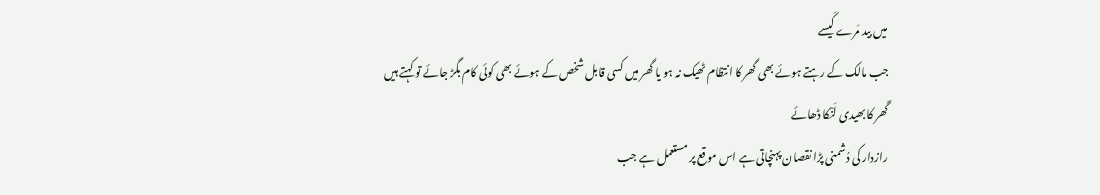میں بید مَرے کَیسے
جب مالک کے رہتے ہوئے بھی گھر کا انتظام ٹھیک نہ ہو یا گھر میں کسی قابل شخص کے ہوئے بھی کوئی کام بگڑ جائے تو کہتے ہیں
گَھر کا بھیدی لَنْکا ڈھائے
رازدار کی دُشمنی پڑا نقصان پہنچاتی ہے اس موقع پر مستعمل ہے جب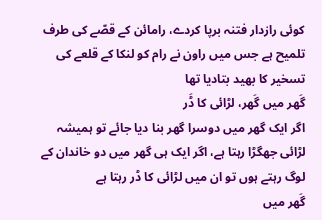کوئی رازدار فتنہ برپا کردے، رامائن کے قصّے کی طرف تلمیح ہے جس میں راون نے رام کو لنکا کے قلعے کی تسخیر کا بھید بتادیا تھا
گَھر میں گَھر، لڑائی کا ڈَر
اگر ایک گھر میں دوسرا گھر بنا دیا جائے تو ہمیشہ لڑائی جھگڑا رہتا ہے، اگر ایک ہی گھر میں دو خاندان کے لوگ رہتے ہوں تو ان میں لڑائی کا ڈر رہتا ہے
گَھر میں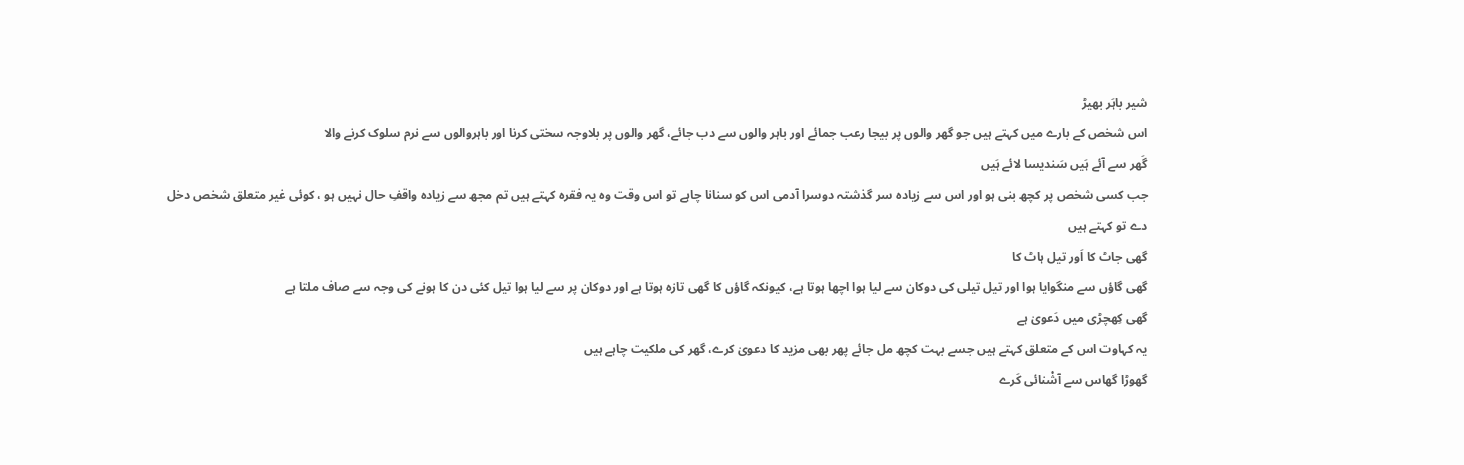شیر باہَر بھیڑ
اس شخص کے بارے میں کہتے ہیں جو گھر والوں پر بیجا رعب جمائے اور باہر والوں سے دب جائے، گھر والوں پر بلاوجہ سختی کرنا اور باہروالوں سے نرم سلوک کرنے والا
گَھر سے آئے ہَیں سَندیسا لائے ہَیں
جب کسی شخص پر کچھ بنی ہو اور اس سے زیادہ سر گذشتہ دوسرا آدمی اس کو سنانا چاہے تو اس وقت وہ یہ فقرہ کہتے ہیں تم مجھ سے زیادہ واقفِ حال نہیں ہو ، کوئی غیر متعلق شخص دخل دے تو کہتے ہیں
گھی جاٹ کا اَور تیل ہاٹ کا
گھی گاؤں سے منگوایا ہوا اور تیل تیلی کی دوکان سے لیا ہوا اچھا ہوتا ہے، کیونکہ گاؤں کا گھی تازہ ہوتا ہے اور دوکان پر سے لیا ہوا تیل کئی دن کا ہونے کی وجہ سے صاف ملتا ہے
گھی کِھچڑی میں دَعویٰ ہے
یہ کہاوت اس کے متعلق کہتے ہیں جسے بہت کچھ مل جائے پھر بھی مزید کا دعویٰ کرے، گھر کی ملکیت چاہے ہیں
گھوڑا گھاس سے آشْنائی کَرے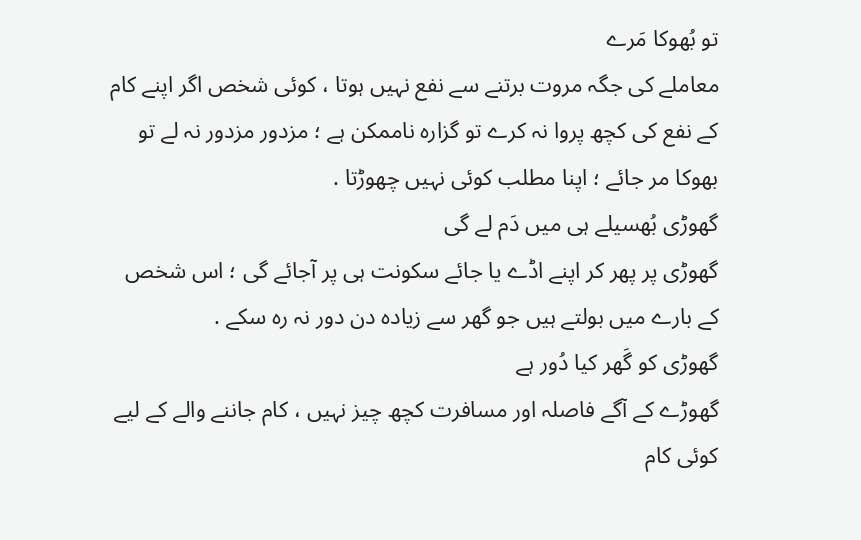تو بُھوکا مَرے
معاملے کی جگہ مروت برتنے سے نفع نہیں ہوتا ، کوئی شخص اگر اپنے کام کے نفع کی کچھ پروا نہ کرے تو گزارہ ناممکن ہے ؛ مزدور مزدور نہ لے تو بھوکا مر جائے ؛ اپنا مطلب کوئی نہیں چھوڑتا .
گھوڑی بُھسیلے ہی میں دَم لے گی
گھوڑی پر پھر کر اپنے اڈے یا جائے سکونت ہی پر آجائے گی ؛ اس شخص کے بارے میں بولتے ہیں جو گھر سے زیادہ دن دور نہ رہ سکے .
گھوڑی کو گَھر کیا دُور ہے
گھوڑے کے آگے فاصلہ اور مسافرت کچھ چیز نہیں ، کام جاننے والے کے لیے کوئی کام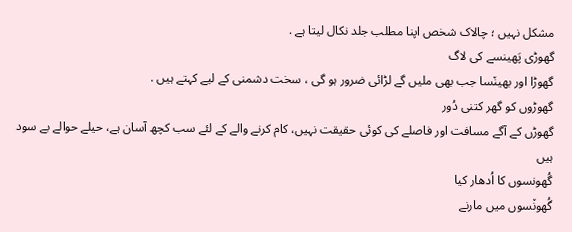مشکل نہیں ؛ چالاک شخص اپنا مطلب جلد نکال لیتا ہے .
گھوڑی پَھینسے کی لاگ
گھوڑا اور بھین٘سا جب بھی ملیں گے لڑائی ضرور ہو گی ، سخت دشمنی کے لیے کہتے ہیں .
گھوڑوں کو گھر کتنی دُور
گھوڑں کے آگے مسافت اور فاصلے کی کوئی حقیقت نہیں، کام کرنے والے کے لئے سب کچھ آسان ہے، حیلے حوالے بے سود ہیں
گُھونسوں کا اُدھار کیا
گُھون٘سوں میں مارنے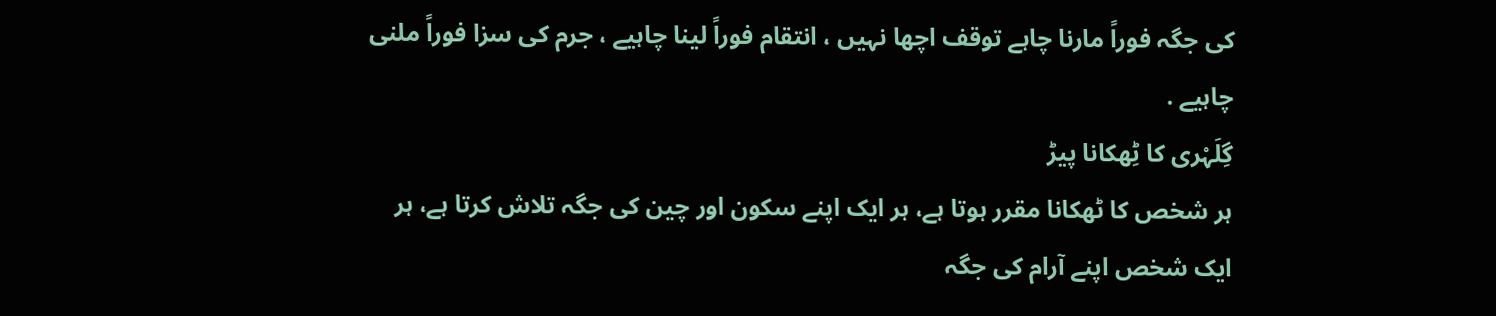کی جگہ فوراً مارنا چاہے توقف اچھا نہیں ، انتقام فوراً لینا چاہیے ، جرم کی سزا فوراً ملنی چاہیے .
گِلَہْری کا ٹِھکانا پیڑ
ہر شخص کا ٹھکانا مقرر ہوتا ہے، ہر ایک اپنے سکون اور چین کی جگہ تلاش کرتا ہے، ہر ایک شخص اپنے آرام کی جگہ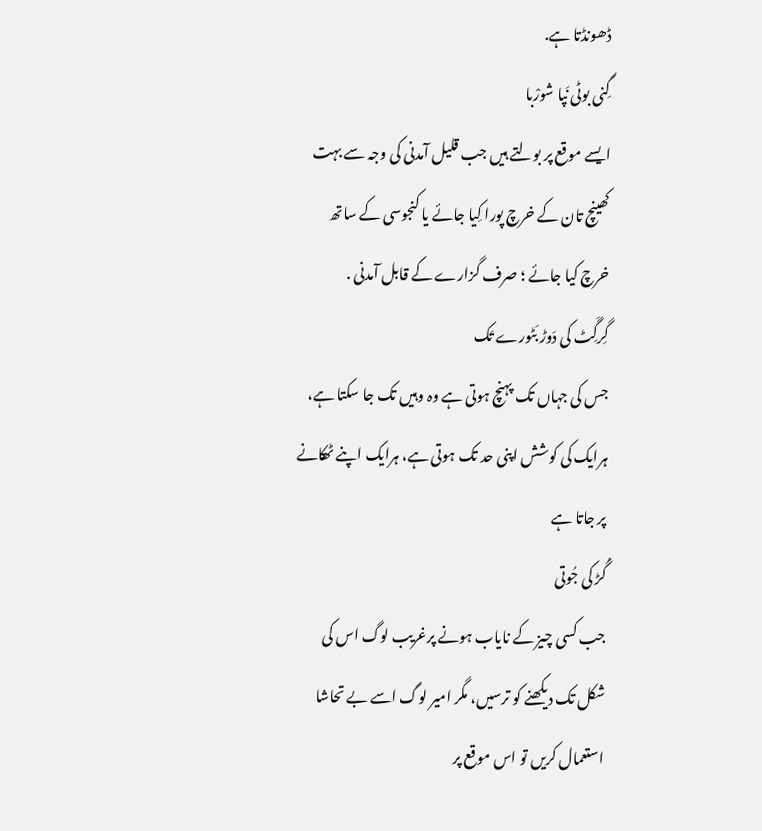ڈھونڈتا ہے.
گِنی بوٹی نَپا شورْبا
ایسے موقع پر بولتے ہیں جب قلیل آمدنی کی وجہ سے بہت کھینچ تان کے خرچ پورا کِیا جائے یا کنجوسی کے ساتھ خرچ کیا جائے ؛ صرف گزارے کے قابل آمدنی .
گِرگَِٹ کی دَوڑ بَٹورے تَک
جس کی جہاں تک پہنچ ہوتی ہے وہ وہیں تک جا سکتا ہے، ہرایک کی کوشش اپنی حد تک ہوتی ہے، ہرایک اپنے ٹھکانے پر جاتا ہے
گُڑ کی جُوتی
جب کسی چیز کے نایاب ہونے پرغریب لوگ اس کی شکل تک دیکھنے کو ترسیں، مگر امیر لوگ اسے بے تحاشا استعمال کریں تو اس موقع پر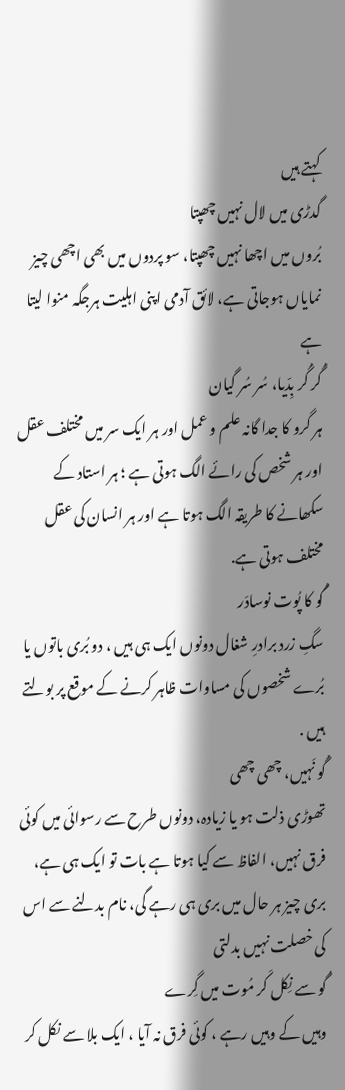کہتے ہیں
گدڑی میں لال نہیں چھپتا
بُروں میں اچھا نہیں چھپتا، سو پردوں میں بھی اچھی چیز نمایاں ہوجاتی ہے، لائق آدمی اپنی اہلیت ہرجگہ منوا لیتا ہے
گُر گُر بِدّیا، سُر سُر گیان
ہر گرو کا جدا گانہ علم و عمل اور ہر ایک سر میں مختلف عقل اور ہر شخص کی رائے الگ ہوتی ہے ؛ ہر استاد کے سکھانے کا طریقہ الگ ہوتا ہے اور ہر انسان کی عقل مختلف ہوتی ہے.
گُو کا پُوت نوسادَر
سگِ زرد برادرِ شغال دونوں ایک ہی ہیں ، دو بُری باتوں یا بُرے شخصوں کی مساوات ظاہر کرنے کے موقع پر بولتے ہیں .
گُو نَہیں، چھی چھی
تھوڑی ذلت ہو یا زیادہ، دونوں طرح سے رسوائی میں کوئی فرق نہیں، الفاظ سے کیا ہوتا ہے بات تو ایک ہی ہے، بری چیز ہر حال میں بری ہی رہے گی، نام بدلنے سے اس کی خصلت نہیں بدلتی
گُو سے نِکل کَر مُوت میں گِرے
وہیں کے وہیں رہے ، کوئی فرق نہ آیا ، ایک بلا سے نکل کر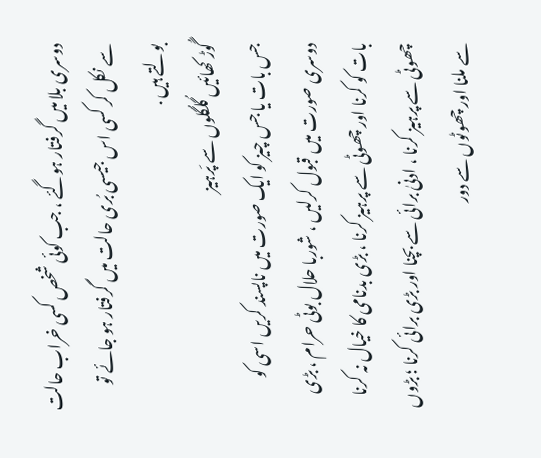دوسری بلا میں گرفتار ہوگئے ، جب کوئی شخص کسی خراب حالت سے نکل کر کسی اس جیسی بُری حالت میں گرفتار ہو جائے تو بولتے ہیں .
گُوڑ کھائیں گُلگُلوں سے پَرہیز
جس بات یا جس چیز کو ایک صورت میں ناپسند کریں اسی کو دوسری صورت میں قبول کرلیں ، شوربا حلال بوٹی حرام ، بڑی بات کو کرنا اور چھوٹی سے پرہیز کرنا ، بڑی بدنامی کا خیال نہ کرنا چھوٹی سے پرہیز کرنا ، ادنیٰ برائی سے بچنا اور بڑی برائی کرنا ؛ بڑوں سے ملنا اور چھوٹوں سے دور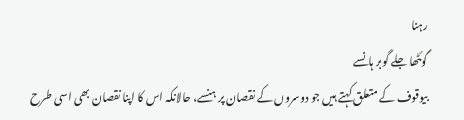رہنا
گوئٹھا جلے گوبر ہانسے
بیوقوف کے متعلق کہتے ہیں جو دوسروں کے نقصان پر ہنسے، حالانکہ اس کا اپنا نقصان بھی اسی طرح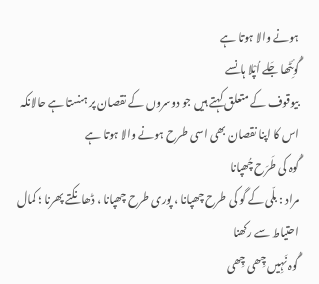ہونے والا ہوتا ہے
گُوئِٹھا جَلے اُپْلا ہانسے
بیوقوف کے متعلق کہتے ہیں جو دوسروں کے نقصان پر ہنستا ہے حالانکہ اس کا اپنا نقصان بھی اسی طرح ہونے والا ہوتا ہے
گُوہ کی طَرَح چُھپانا
مراد : بلّی کے گو کی طرح چھپانا ، پوری طرح چھپانا ، ڈھانکتے پھرنا ؛ کمال احتیاط سے رکھنا
گُوہ نَہِیں چِھی چِھی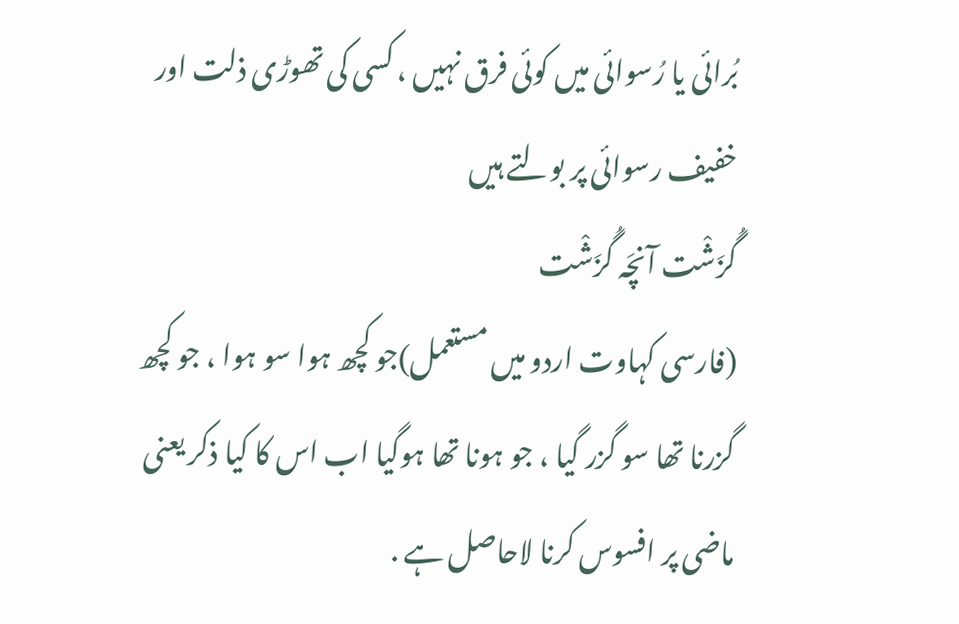بُرائی یا رُسوائی میں کوئی فرق نہیں ، کسی کی تھوڑی ذلت اور خفیف رسوائی پر بولتے ہیں
گُزَشْت آنچَہ گُزَشْت
(فارسی کہاوت اردو میں مستعمل)جو کچھ ہوا سو ہوا ، جو کچھ گزرنا تھا سو گزر گیا ، جو ہونا تھا ہوگیا اب اس کا کیا ذکر یعنی ماضی پر افسوس کرنا لاحاصل ہے .